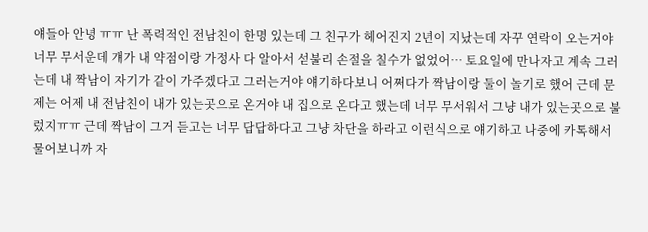얘들아 안녕 ㅠㅠ 난 폭력적인 전남친이 한명 있는데 그 친구가 헤어진지 2년이 지났는데 자꾸 연락이 오는거야 너무 무서운데 걔가 내 약점이랑 가정사 다 알아서 섣불리 손절을 칠수가 없었어… 토요일에 만나자고 계속 그러는데 내 짝남이 자기가 같이 가주겠다고 그러는거야 얘기하다보니 어쩌다가 짝남이랑 둘이 놀기로 했어 근데 문제는 어제 내 전남친이 내가 있는곳으로 온거야 내 집으로 온다고 했는데 너무 무서워서 그냥 내가 있는곳으로 불렀지ㅠㅠ 근데 짝남이 그거 듣고는 너무 답답하다고 그냥 차단을 하라고 이런식으로 얘기하고 나중에 카톡해서 물어보니까 자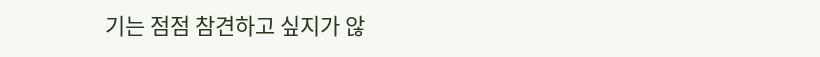기는 점점 참견하고 싶지가 않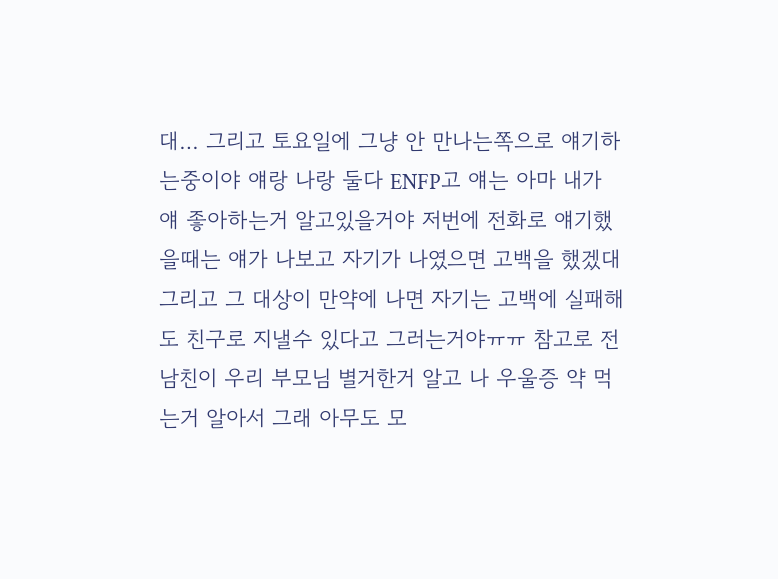대… 그리고 토요일에 그냥 안 만나는쪽으로 얘기하는중이야 얘랑 나랑 둘다 ENFP고 얘는 아마 내가 얘 좋아하는거 알고있을거야 저번에 전화로 얘기했을때는 얘가 나보고 자기가 나였으면 고백을 했겠대 그리고 그 대상이 만약에 나면 자기는 고백에 실패해도 친구로 지낼수 있다고 그러는거야ㅠㅠ 참고로 전남친이 우리 부모님 별거한거 알고 나 우울증 약 먹는거 알아서 그래 아무도 모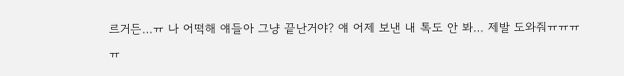르거든…ㅠ 나 어떡해 얘들아 그냥 끝난거야? 얘 어제 보낸 내 톡도 안 봐… 제발 도와줘ㅠㅠㅠㅠ